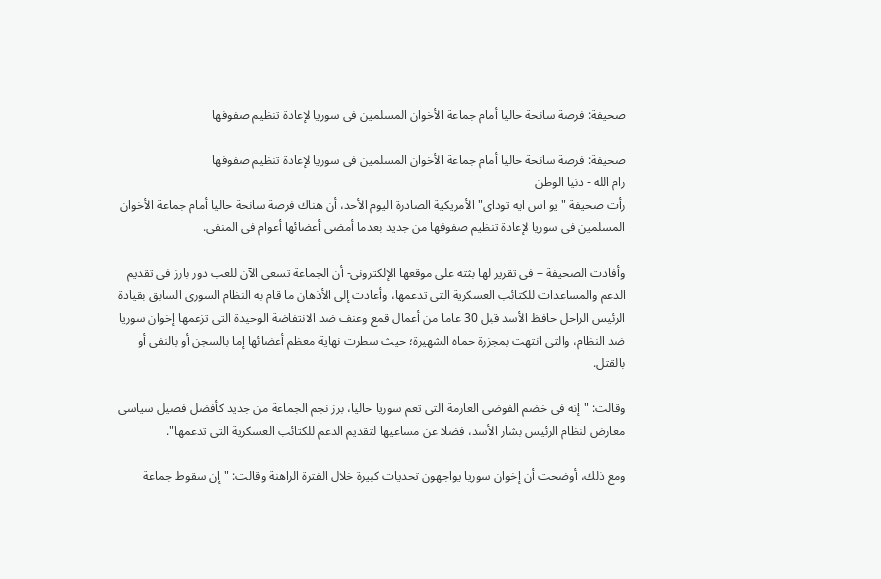صحيفة: فرصة سانحة حاليا أمام جماعة الأخوان المسلمين فى سوريا لإعادة تنظيم صفوفها

صحيفة: فرصة سانحة حاليا أمام جماعة الأخوان المسلمين فى سوريا لإعادة تنظيم صفوفها
رام الله - دنيا الوطن
رأت صحيفة "يو اس ايه توداى" الأمريكية الصادرة اليوم الأحد، أن هناك فرصة سانحة حاليا أمام جماعة الأخوان المسلمين فى سوريا لإعادة تنظيم صفوفها من جديد بعدما أمضى أعضائها أعوام فى المنفى.

وأفادت الصحيفة – فى تقرير لها بثته على موقعها الإلكترونى- أن الجماعة تسعى الآن للعب دور بارز فى تقديم الدعم والمساعدات للكتائب العسكرية التى تدعمها، وأعادت إلى الأذهان ما قام به النظام السورى السابق بقيادة الرئيس الراحل حافظ الأسد قبل 30 عاما من أعمال قمع وعنف ضد الانتفاضة الوحيدة التى تزعمها إخوان سوريا ضد النظام، والتى انتهت بمجزرة حماه الشهيرة؛ حيث سطرت نهاية معظم أعضائها إما بالسجن أو بالنفى أو بالقتل.

وقالت: "إنه فى خضم الفوضى العارمة التى تعم سوريا حاليا، برز نجم الجماعة من جديد كأفضل فصيل سياسى معارض لنظام الرئيس بشار الأسد، فضلا عن مساعيها لتقديم الدعم للكتائب العسكرية التى تدعمها".

ومع ذلك، أوضحت أن إخوان سوريا يواجهون تحديات كبيرة خلال الفترة الراهنة وقالت: "إن سقوط جماعة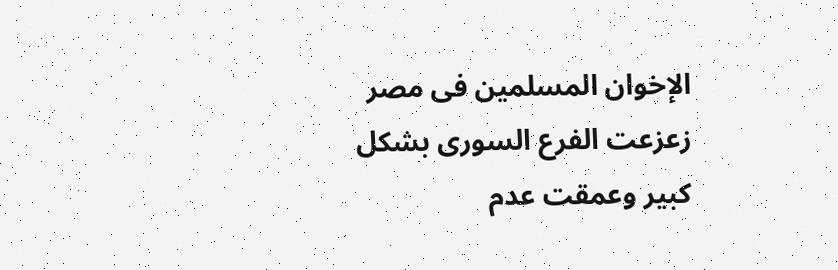الإخوان المسلمين فى مصر زعزعت الفرع السورى بشكل كبير وعمقت عدم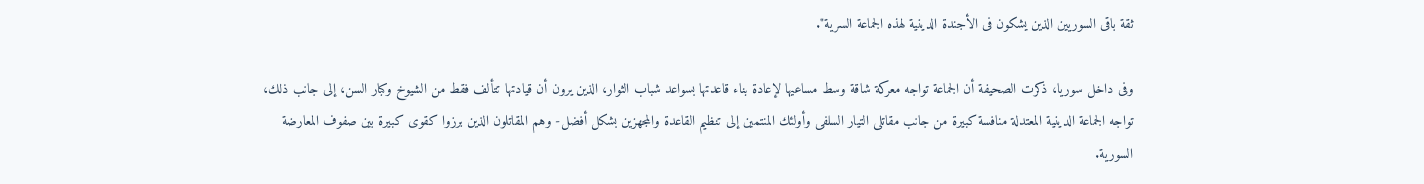ثقة باقى السوريين الذين يشكون فى الأجندة الدينية لهذه الجماعة السرية".

وفى داخل سوريا، ذكرت الصحيفة أن الجماعة تواجه معركة شاقة وسط مساعيها لإعادة بناء قاعدتها بسواعد شباب الثوار، الذين يرون أن قيادتها تتألف فقط من الشيوخ وكبار السن، إلى جانب ذلك، تواجه الجماعة الدينية المعتدلة منافسة كبيرة من جانب مقاتلى التيار السلفى وأولئك المنتمين إلى تنظيم القاعدة والمجهزين بشكل أفضل- وهم المقاتلون الذين برزوا كقوى كبيرة بين صفوف المعارضة السورية.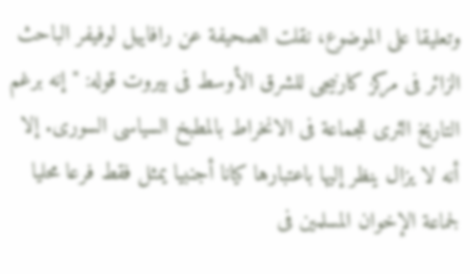وتعليقا على الموضوع، نقلت الصحيفة عن رافاييل لوفيفر الباحث الزائر فى مركز كارنيجى للشرق الأوسط فى بيروت قوله: "إنه برغم التاريخ الثرى للجماعة فى الانخراط بالمطبخ السياسى السورى. إلا أنه لا يزال ينظر إليها باعتبارها كيانا أجنبيا يمثل فقط فرعا محليا لجماعة الإخوان المسلمين فى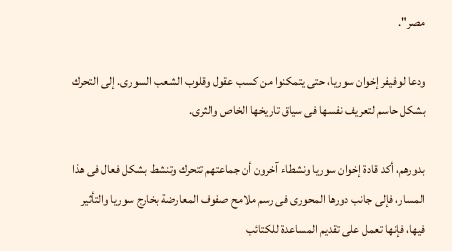مصر".

ودعا لوفيفر إخوان سوريا، حتى يتمكنوا من كسب عقول وقلوب الشعب السورى. إلى التحرك بشكل حاسم لتعريف نفسها فى سياق تاريخها الخاص والثرى.

بدورهم، أكد قادة إخوان سوريا ونشطاء آخرون أن جماعتهم تتحرك وتنشط بشكل فعال فى هذا المسار، فإلى جانب دورها المحورى فى رسم ملامح صفوف المعارضة بخارج سوريا والتأثير فيها، فإنها تعمل على تقديم المساعدة للكتائب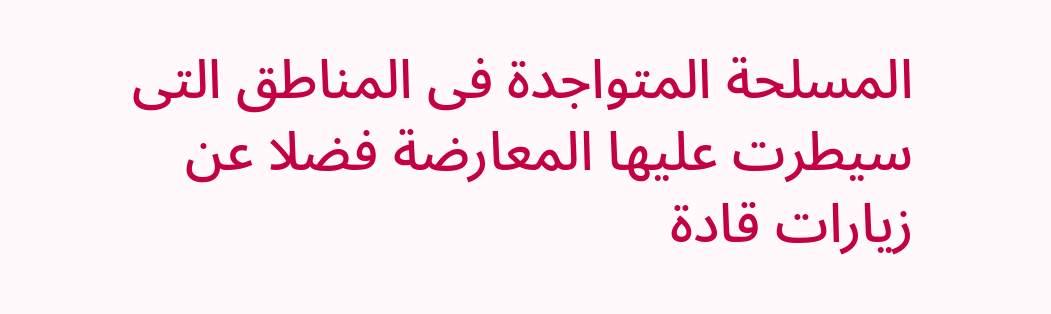المسلحة المتواجدة فى المناطق التى سيطرت عليها المعارضة فضلا عن زيارات قادة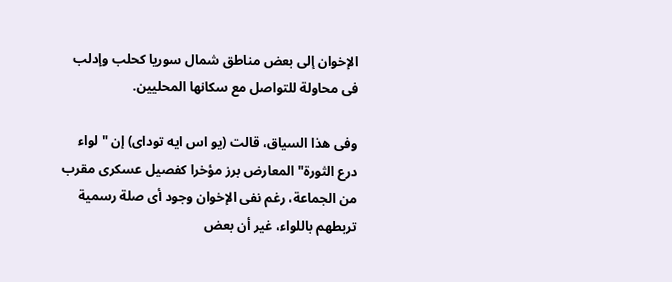الإخوان إلى بعض مناطق شمال سوريا كحلب وإدلب فى محاولة للتواصل مع سكانها المحليين.

وفى هذا السياق، قالت (يو اس ايه توداى) إن " لواء درع الثورة" المعارض برز مؤخرا كفصيل عسكرى مقرب من الجماعة، رغم نفى الإخوان وجود أى صلة رسمية تربطهم باللواء، غير أن بعض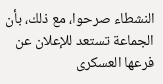النشطاء صرحوا، مع ذلك، بأن الجماعة تستعد للإعلان عن فرعها العسكرى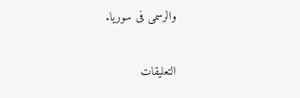والرسمى فى سوريا.

التعليقات